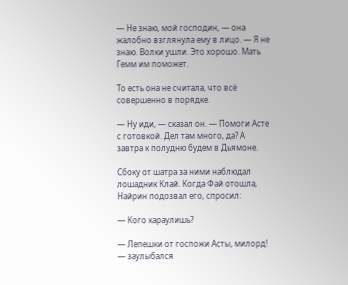— Не знаю, мой господин, — она жалобно взглянула ему в лицо. — Я не знаю. Волки ушли. Это хорошо. Мать Гемм им поможет.

То есть она не считала, что всё совершенно в порядке.

— Ну иди, — сказал он. — Помоги Асте с готовкой. Дел там много, да? А завтра к полудню будем в Дьямоне.

Сбоку от шатра за ними наблюдал лошадник Клай. Когда Фай отошла, Найрин подозвал его, спросил:

— Кого караулишь?

— Лепешки от госпожи Асты, милорд! — заулыбался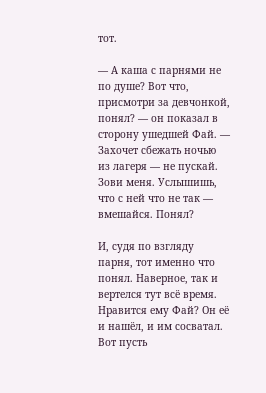тот.

— А каша с парнями не по душе? Вот что, присмотри за девчонкой, понял? — он показал в сторону ушедшей Фай. — Захочет сбежать ночью из лагеря — не пускай. Зови меня. Услышишь, что с ней что не так — вмешайся. Понял?

И, судя по взгляду парня, тот именно что понял. Наверное, так и вертелся тут всё время. Нравится ему Фай? Он её и нашёл, и им сосватал. Вот пусть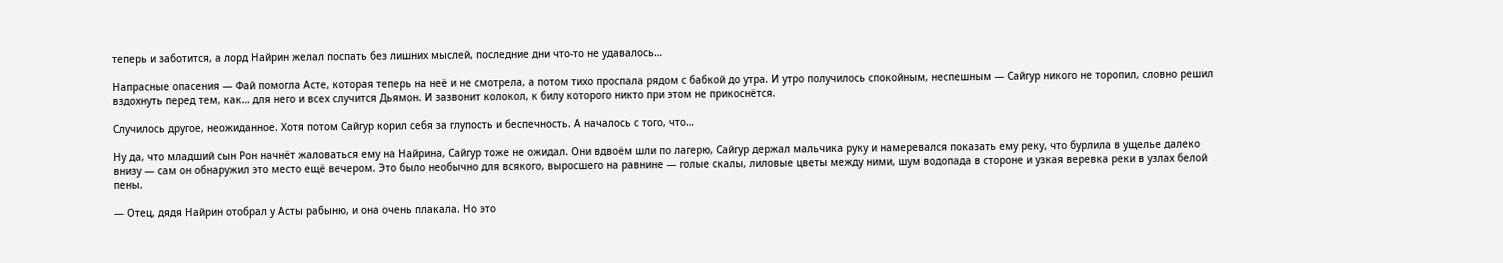теперь и заботится, а лорд Найрин желал поспать без лишних мыслей, последние дни что-то не удавалось…

Напрасные опасения — Фай помогла Асте, которая теперь на неё и не смотрела, а потом тихо проспала рядом с бабкой до утра. И утро получилось спокойным, неспешным — Сайгур никого не торопил, словно решил вздохнуть перед тем, как… для него и всех случится Дьямон. И зазвонит колокол, к билу которого никто при этом не прикоснётся.

Случилось другое, неожиданное. Хотя потом Сайгур корил себя за глупость и беспечность. А началось с того, что…

Ну да, что младший сын Рон начнёт жаловаться ему на Найрина, Сайгур тоже не ожидал. Они вдвоём шли по лагерю, Сайгур держал мальчика руку и намеревался показать ему реку, что бурлила в ущелье далеко внизу — сам он обнаружил это место ещё вечером. Это было необычно для всякого, выросшего на равнине — голые скалы, лиловые цветы между ними, шум водопада в стороне и узкая веревка реки в узлах белой пены.

— Отец, дядя Найрин отобрал у Асты рабыню, и она очень плакала. Но это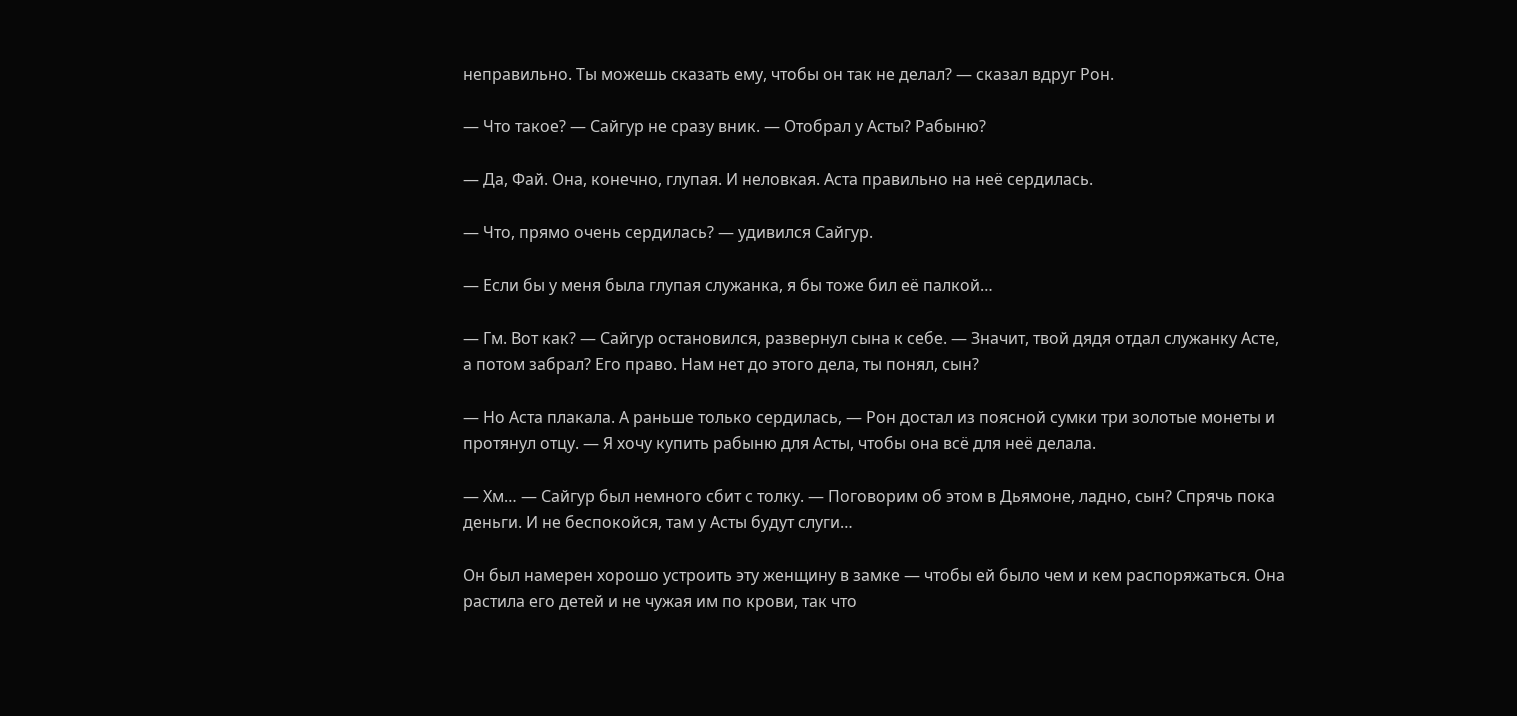неправильно. Ты можешь сказать ему, чтобы он так не делал? — сказал вдруг Рон.

— Что такое? — Сайгур не сразу вник. — Отобрал у Асты? Рабыню?

— Да, Фай. Она, конечно, глупая. И неловкая. Аста правильно на неё сердилась.

— Что, прямо очень сердилась? — удивился Сайгур.

— Если бы у меня была глупая служанка, я бы тоже бил её палкой…

— Гм. Вот как? — Сайгур остановился, развернул сына к себе. — Значит, твой дядя отдал служанку Асте, а потом забрал? Его право. Нам нет до этого дела, ты понял, сын?

— Но Аста плакала. А раньше только сердилась, — Рон достал из поясной сумки три золотые монеты и протянул отцу. — Я хочу купить рабыню для Асты, чтобы она всё для неё делала.

— Хм… — Сайгур был немного сбит с толку. — Поговорим об этом в Дьямоне, ладно, сын? Спрячь пока деньги. И не беспокойся, там у Асты будут слуги…

Он был намерен хорошо устроить эту женщину в замке — чтобы ей было чем и кем распоряжаться. Она растила его детей и не чужая им по крови, так что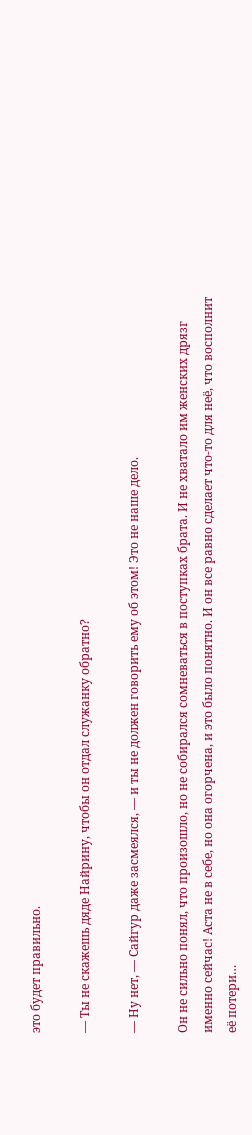это будет правильно.

— Ты не скажешь дяде Найрину, чтобы он отдал служанку обратно?

— Ну нет, — Сайгур даже засмеялся, — и ты не должен говорить ему об этом! Это не наше дело.

Он не сильно понял, что произошло, но не собирался сомневаться в поступках брата. И не хватало им женских дрязг именно сейчас! Аста не в себе, но она огорчена, и это было понятно. И он все равно сделает что-то для неё, что восполнит её потери…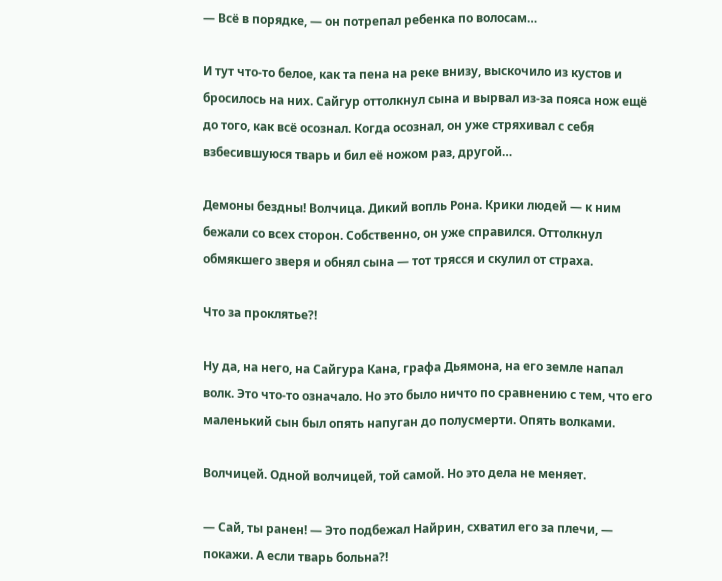— Всё в порядке, — он потрепал ребенка по волосам…

И тут что-то белое, как та пена на реке внизу, выскочило из кустов и бросилось на них. Сайгур оттолкнул сына и вырвал из-за пояса нож ещё до того, как всё осознал. Когда осознал, он уже стряхивал с себя взбесившуюся тварь и бил её ножом раз, другой…

Демоны бездны! Волчица. Дикий вопль Рона. Крики людей — к ним бежали со всех сторон. Собственно, он уже справился. Оттолкнул обмякшего зверя и обнял сына — тот трясся и скулил от страха.

Что за проклятье?!

Ну да, на него, на Сайгура Кана, графа Дьямона, на его земле напал волк. Это что-то означало. Но это было ничто по сравнению с тем, что его маленький сын был опять напуган до полусмерти. Опять волками.

Волчицей. Одной волчицей, той самой. Но это дела не меняет.

— Сай, ты ранен! — Это подбежал Найрин, схватил его за плечи, — покажи. А если тварь больна?!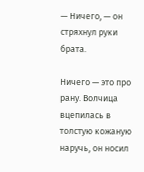— Ничего, — он стряхнул руки брата.

Ничего — это про рану. Волчица вцепилась в толстую кожаную наручь, он носил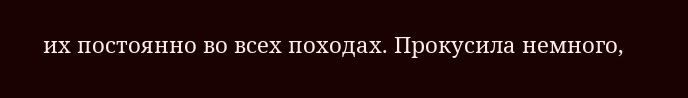их постоянно во всех походах. Прокусила немного,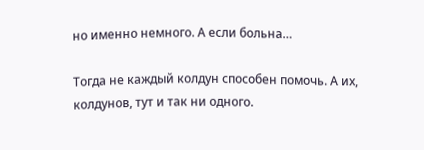но именно немного. А если больна…

Тогда не каждый колдун способен помочь. А их, колдунов, тут и так ни одного.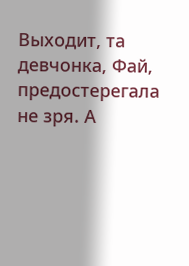Выходит, та девчонка, Фай, предостерегала не зря. А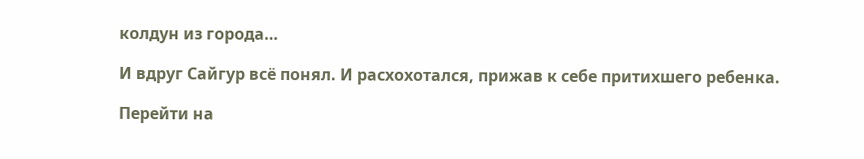колдун из города…

И вдруг Сайгур всё понял. И расхохотался, прижав к себе притихшего ребенка.

Перейти на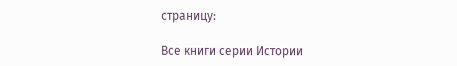страницу:

Все книги серии Истории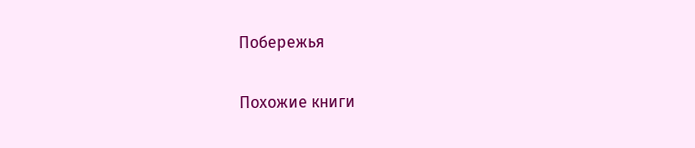Побережья

Похожие книги